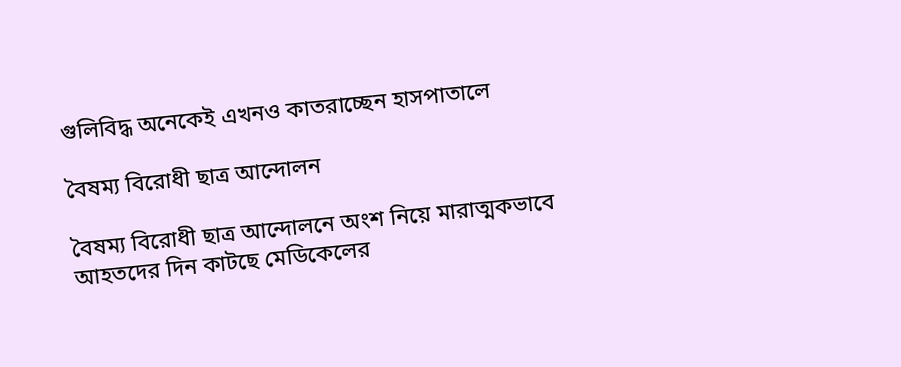গুলিবিদ্ধ অনেকেই এখনও কাতরাচ্ছেন হাসপাতালে

বৈষম্য বিরোধী ছাত্র আন্দোলন

বৈষম্য বিরোধী ছাত্র আন্দোলনে অংশ নিয়ে মারাত্মকভাবে আহতদের দিন কাটছে মেডিকেলের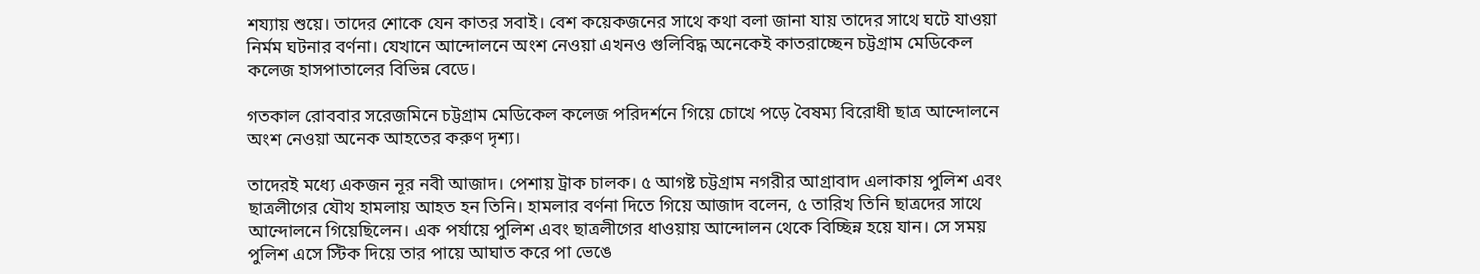শয্যায় শুয়ে। তাদের শোকে যেন কাতর সবাই। বেশ কয়েকজনের সাথে কথা বলা জানা যায় তাদের সাথে ঘটে যাওয়া নির্মম ঘটনার বর্ণনা। যেখানে আন্দোলনে অংশ নেওয়া এখনও গুলিবিদ্ধ অনেকেই কাতরাচ্ছেন চট্টগ্রাম মেডিকেল কলেজ হাসপাতালের বিভিন্ন বেডে।

গতকাল রোববার সরেজমিনে চট্টগ্রাম মেডিকেল কলেজ পরিদর্শনে গিয়ে চোখে পড়ে বৈষম্য বিরোধী ছাত্র আন্দোলনে অংশ নেওয়া অনেক আহতের করুণ দৃশ্য।

তাদেরই মধ্যে একজন নূর নবী আজাদ। পেশায় ট্রাক চালক। ৫ আগষ্ট চট্টগ্রাম নগরীর আগ্রাবাদ এলাকায় পুলিশ এবং ছাত্রলীগের যৌথ হামলায় আহত হন তিনি। হামলার বর্ণনা দিতে গিয়ে আজাদ বলেন, ৫ তারিখ তিনি ছাত্রদের সাথে আন্দোলনে গিয়েছিলেন। এক পর্যায়ে পুলিশ এবং ছাত্রলীগের ধাওয়ায় আন্দোলন থেকে বিচ্ছিন্ন হয়ে যান। সে সময় পুলিশ এসে স্টিক দিয়ে তার পায়ে আঘাত করে পা ভেঙে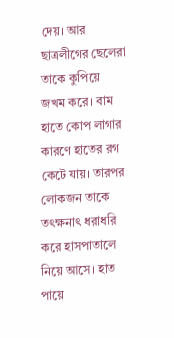দেয়। আর ছাত্রলীগের ছেলেরা তাকে কুপিয়ে জখম করে। বাম হাতে কোপ লাগার কারণে হাতের রগ কেটে যায়। তারপর লোকজন তাকে তৎক্ষনাৎ ধরাধরি করে হাসপাতালে নিয়ে আসে। হাত পায়ে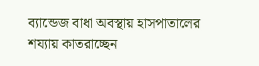ব্যান্ডেজ বাধা অবস্থায় হাসপাতালের শয্যায় কাতরাচ্ছেন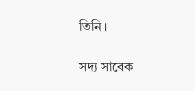তিনি।

সদ্য সাবেক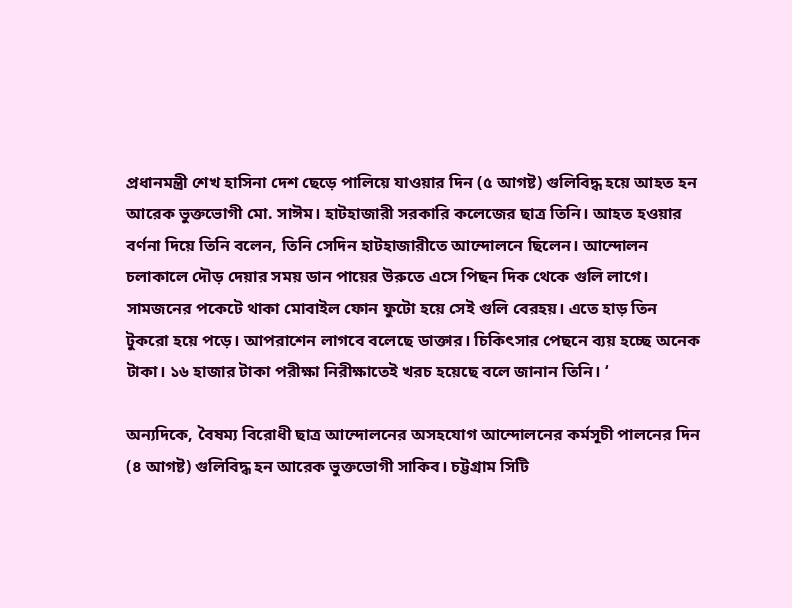প্রধানমন্ত্রী শেখ হাসিনা দেশ ছেড়ে পালিয়ে যাওয়ার দিন (৫ আগষ্ট) গুলিবিদ্ধ হয়ে আহত হন আরেক ভুক্তভোগী মো. সাঈম। হাটহাজারী সরকারি কলেজের ছাত্র তিনি। আহত হওয়ার বর্ণনা দিয়ে তিনি বলেন, তিনি সেদিন হাটহাজারীতে আন্দোলনে ছিলেন। আন্দোলন চলাকালে দৌড় দেয়ার সময় ডান পায়ের উরুতে এসে পিছন দিক থেকে গুলি লাগে। সামজনের পকেটে থাকা মোবাইল ফোন ফুটো হয়ে সেই গুলি বেরহয়। এতে হাড় তিন টুকরো হয়ে পড়ে। আপরাশেন লাগবে বলেছে ডাক্তার। চিকিৎসার পেছনে ব্যয় হচ্ছে অনেক টাকা। ১৬ হাজার টাকা পরীক্ষা নিরীক্ষাতেই খরচ হয়েছে বলে জানান তিনি। ‘

অন্যদিকে, বৈষম্য বিরোধী ছাত্র আন্দোলনের অসহযোগ আন্দোলনের কর্মসূচী পালনের দিন (৪ আগষ্ট) গুলিবিদ্ধ হন আরেক ভুক্তভোগী সাকিব। চট্টগ্রাম সিটি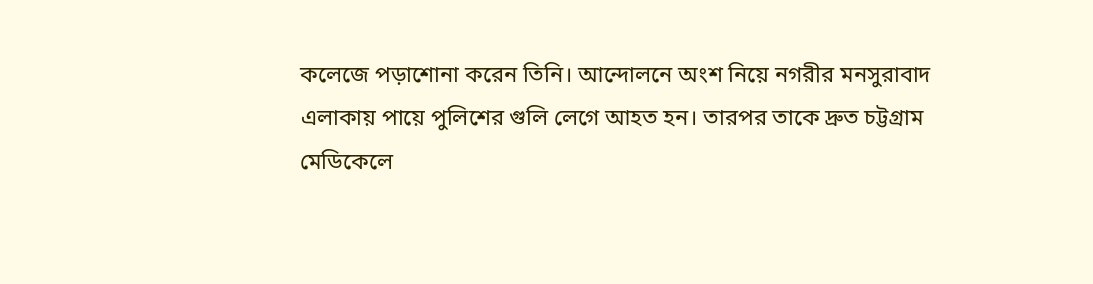কলেজে পড়াশোনা করেন তিনি। আন্দোলনে অংশ নিয়ে নগরীর মনসুরাবাদ এলাকায় পায়ে পুলিশের গুলি লেগে আহত হন। তারপর তাকে দ্রুত চট্টগ্রাম মেডিকেলে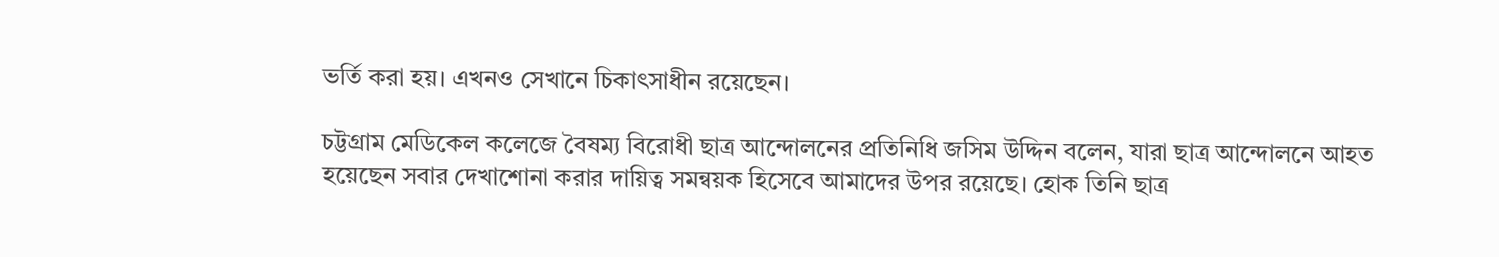ভর্তি করা হয়। এখনও সেখানে চিকাৎসাধীন রয়েছেন।

চট্টগ্রাম মেডিকেল কলেজে বৈষম্য বিরোধী ছাত্র আন্দোলনের প্রতিনিধি জসিম উদ্দিন বলেন, যারা ছাত্র আন্দোলনে আহত হয়েছেন সবার দেখাশোনা করার দায়িত্ব সমন্বয়ক হিসেবে আমাদের উপর রয়েছে। হোক তিনি ছাত্র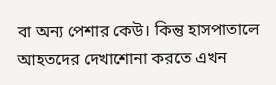বা অন্য পেশার কেউ। কিন্তু হাসপাতালে আহতদের দেখাশোনা করতে এখন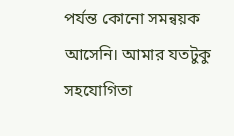পর্যন্ত কোনো সমন্বয়ক আসেনি। আমার যতটুকু সহযোগিতা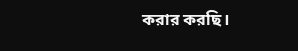করার করছি।